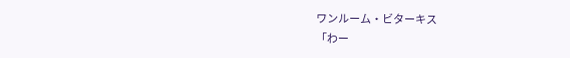ワンルーム・ビターキス
「わー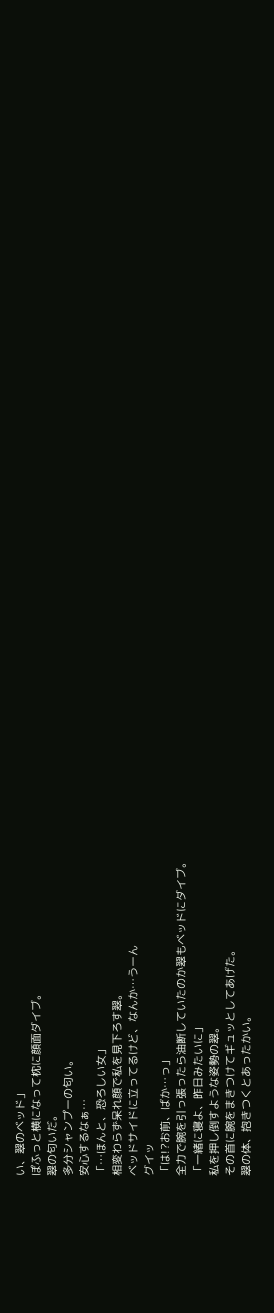い、翠のベッド」
ぽふっと横になって枕に顔面ダイブ。
翠の匂いだ。
多分シャンプーの匂い。
安心するなぁ…
「…ほんと、恐ろしい女」
相変わらず呆れ顔で私を見下ろす翠。
ベッドサイドに立ってるけど、なんか…うーん
グイッ
「は!?お前、ばか…っ」
全力で腕を引っ張ったら油断していたのか翠もベッドにダイブ。
「一緒に寝よ、昨日みたいに」
私を押し倒すような姿勢の翠。
その首に腕をまきつけてギュッとしてあげた。
翠の体、抱きつくとあったかい。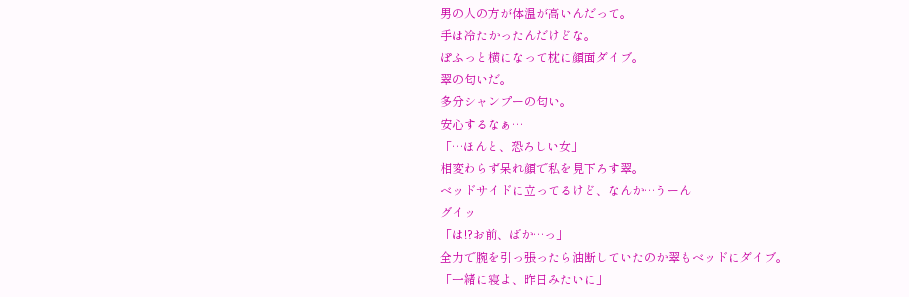男の人の方が体温が高いんだって。
手は冷たかったんだけどな。
ぽふっと横になって枕に顔面ダイブ。
翠の匂いだ。
多分シャンプーの匂い。
安心するなぁ…
「…ほんと、恐ろしい女」
相変わらず呆れ顔で私を見下ろす翠。
ベッドサイドに立ってるけど、なんか…うーん
グイッ
「は!?お前、ばか…っ」
全力で腕を引っ張ったら油断していたのか翠もベッドにダイブ。
「一緒に寝よ、昨日みたいに」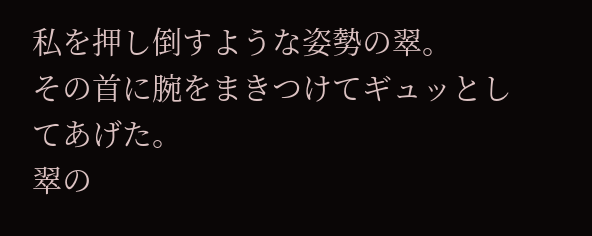私を押し倒すような姿勢の翠。
その首に腕をまきつけてギュッとしてあげた。
翠の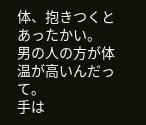体、抱きつくとあったかい。
男の人の方が体温が高いんだって。
手は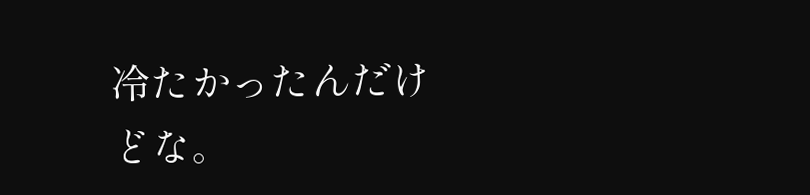冷たかったんだけどな。